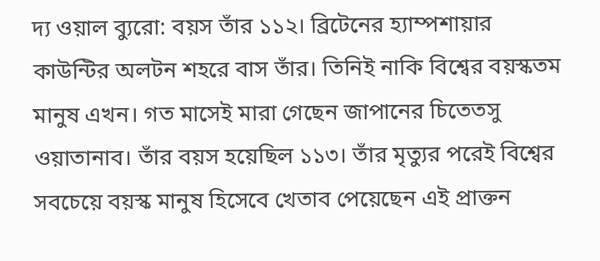দ্য ওয়াল ব্যুরো: বয়স তাঁর ১১২। ব্রিটেনের হ্যাম্পশায়ার কাউন্টির অলটন শহরে বাস তাঁর। তিনিই নাকি বিশ্বের বয়স্কতম মানুষ এখন। গত মাসেই মারা গেছেন জাপানের চিতেতসু ওয়াতানাব। তাঁর বয়স হয়েছিল ১১৩। তাঁর মৃত্যুর পরেই বিশ্বের সবচেয়ে বয়স্ক মানুষ হিসেবে খেতাব পেয়েছেন এই প্রাক্তন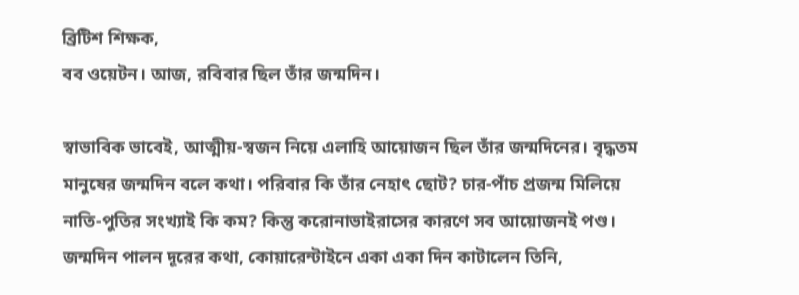ব্রিটিশ শিক্ষক,
বব ওয়েটন। আজ, রবিবার ছিল তাঁর জন্মদিন।

স্বাভাবিক ভাবেই, আত্মীয়-স্বজন নিয়ে এলাহি আয়োজন ছিল তাঁর জন্মদিনের। বৃদ্ধতম মানুষের জন্মদিন বলে কথা। পরিবার কি তাঁর নেহাৎ ছোট? চার-পাঁচ প্রজন্ম মিলিয়ে নাতি-পুতির সংখ্যাই কি কম? কিন্তু করোনাভাইরাসের কারণে সব আয়োজনই পণ্ড। জন্মদিন পালন দূরের কথা, কোয়ারেন্টাইনে একা একা দিন কাটালেন তিনি,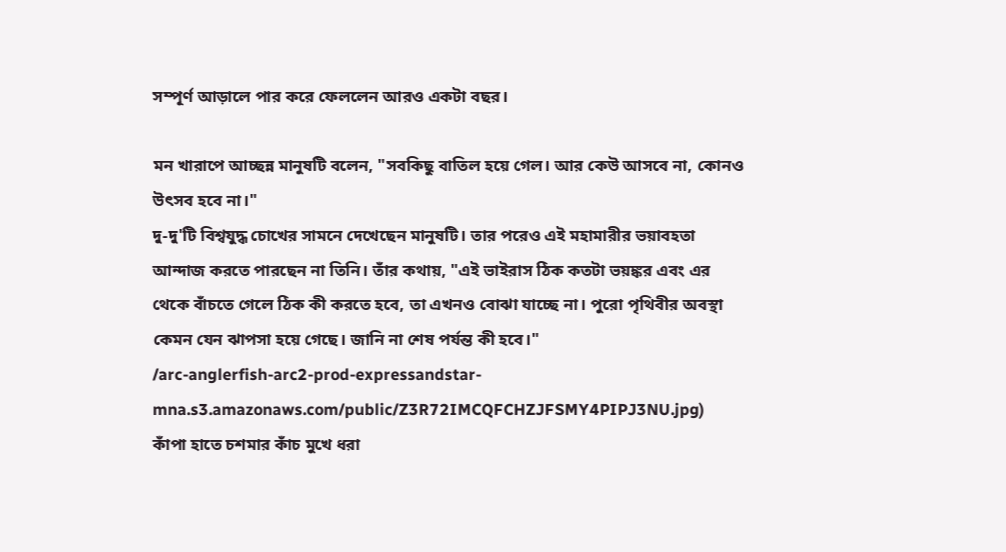সম্পূর্ণ আড়ালে পার করে ফেললেন আরও একটা বছর।

মন খারাপে আচ্ছন্ন মানুষটি বলেন, "সবকিছু বাতিল হয়ে গেল। আর কেউ আসবে না, কোনও উৎসব হবে না।"
দু-দু'টি বিশ্বযুদ্ধ চোখের সামনে দেখেছেন মানুষটি। তার পরেও এই মহামারীর ভয়াবহতা আন্দাজ করতে পারছেন না তিনি। তাঁর কথায়, "এই ভাইরাস ঠিক কতটা ভয়ঙ্কর এবং এর থেকে বাঁচতে গেলে ঠিক কী করতে হবে, তা এখনও বোঝা যাচ্ছে না। পুরো পৃথিবীর অবস্থা কেমন যেন ঝাপসা হয়ে গেছে। জানি না শেষ পর্যন্ত কী হবে।"
/arc-anglerfish-arc2-prod-expressandstar-mna.s3.amazonaws.com/public/Z3R72IMCQFCHZJFSMY4PIPJ3NU.jpg)
কাঁপা হাতে চশমার কাঁচ মুখে ধরা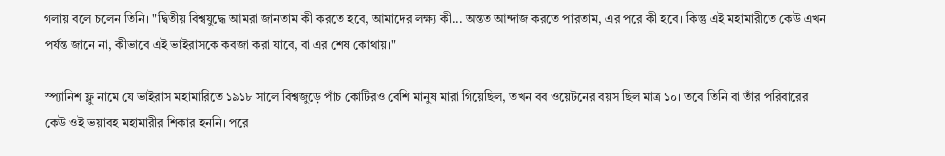গলায় বলে চলেন তিনি। "দ্বিতীয় বিশ্বযুদ্ধে আমরা জানতাম কী করতে হবে, আমাদের লক্ষ্য কী... অন্তত আন্দাজ করতে পারতাম, এর পরে কী হবে। কিন্তু এই মহামারীতে কেউ এখন পর্যন্ত জানে না, কীভাবে এই ভাইরাসকে কবজা করা যাবে, বা এর শেষ কোথায়।"

স্প্যানিশ ফ্লু নামে যে ভাইরাস মহামারিতে ১৯১৮ সালে বিশ্বজুড়ে পাঁচ কোটিরও বেশি মানুষ মারা গিয়েছিল, তখন বব ওয়েটনের বয়স ছিল মাত্র ১০। তবে তিনি বা তাঁর পরিবারের কেউ ওই ভয়াবহ মহামারীর শিকার হননি। পরে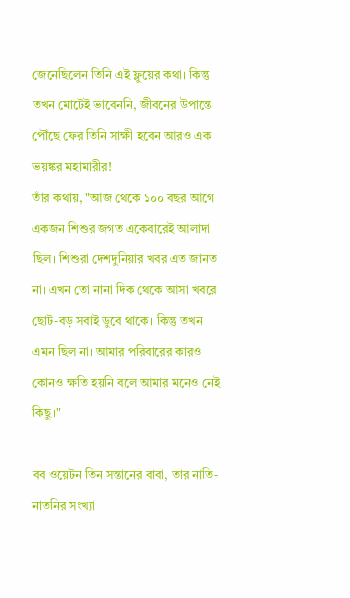জেনেছিলেন তিনি এই ফ্লুয়ের কথা। কিন্তু তখন মোটেই ভাবেননি, জীবনের উপান্তে পৌঁছে ফের তিনি সাক্ষী হবেন আরও এক ভয়ঙ্কর মহামারীর!
তাঁর কথায়, "আজ থেকে ১০০ বছর আগে একজন শিশুর জগত একেবারেই আলাদা ছিল। শিশুরা দেশদুনিয়ার খবর এত জানত না। এখন তো নানা দিক থেকে আসা খবরে ছোট-বড় সবাই ডুবে থাকে। কিন্তু তখন এমন ছিল না। আমার পরিবারের কারও কোনও ক্ষতি হয়নি বলে আমার মনেও নেই কিছু।"

বব ওয়েটন তিন সন্তানের বাবা, তার নাতি-নাতনির সংখ্যা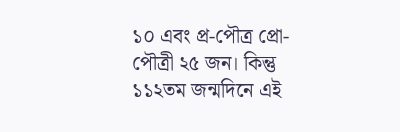১০ এবং প্র-পৌত্র প্রো-পৌত্রী ২৫ জন। কিন্তু ১১২তম জন্মদিনে এই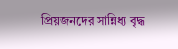প্রিয়জনদের সান্নিধ্য বৃদ্ধ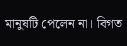মানুষটি পেলেন না। বিগত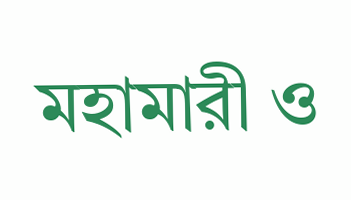মহামারী ও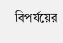বিপর্যয়ের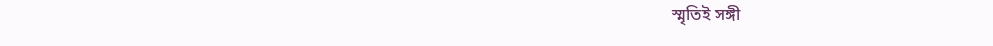স্মৃতিই সঙ্গী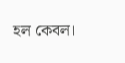হল কেবল।